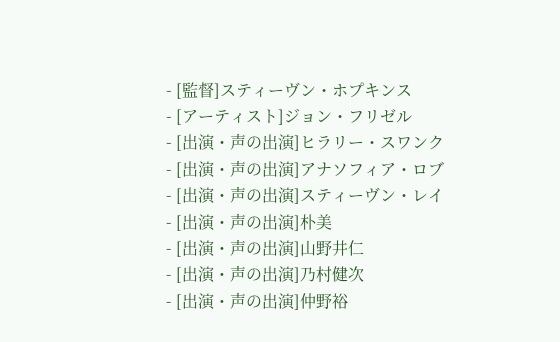- [監督]スティーヴン・ホプキンス
- [アーティスト]ジョン・フリゼル
- [出演・声の出演]ヒラリー・スワンク
- [出演・声の出演]アナソフィア・ロブ
- [出演・声の出演]スティーヴン・レイ
- [出演・声の出演]朴美
- [出演・声の出演]山野井仁
- [出演・声の出演]乃村健次
- [出演・声の出演]仲野裕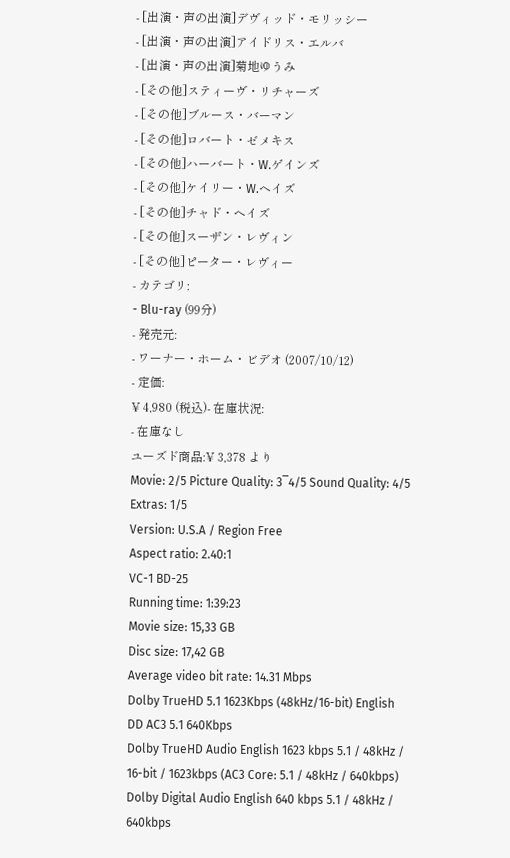- [出演・声の出演]デヴィッド・モリッシー
- [出演・声の出演]アイドリス・エルバ
- [出演・声の出演]菊地ゆうみ
- [その他]スティーヴ・リチャーズ
- [その他]ブルース・バーマン
- [その他]ロバート・ゼメキス
- [その他]ハーバート・W.ゲインズ
- [その他]ケイリー・W.ヘイズ
- [その他]チャド・ヘイズ
- [その他]スーザン・レヴィン
- [その他]ピーター・レヴィー
- カテゴリ:
- Blu-ray (99分)
- 発売元:
- ワーナー・ホーム・ビデオ (2007/10/12)
- 定価:
¥ 4,980 (税込)- 在庫状況:
- 在庫なし
ユーズド商品:¥ 3,378 より
Movie: 2/5 Picture Quality: 3‾4/5 Sound Quality: 4/5 Extras: 1/5
Version: U.S.A / Region Free
Aspect ratio: 2.40:1
VC-1 BD-25
Running time: 1:39:23
Movie size: 15,33 GB
Disc size: 17,42 GB
Average video bit rate: 14.31 Mbps
Dolby TrueHD 5.1 1623Kbps (48kHz/16-bit) English
DD AC3 5.1 640Kbps
Dolby TrueHD Audio English 1623 kbps 5.1 / 48kHz / 16-bit / 1623kbps (AC3 Core: 5.1 / 48kHz / 640kbps)
Dolby Digital Audio English 640 kbps 5.1 / 48kHz / 640kbps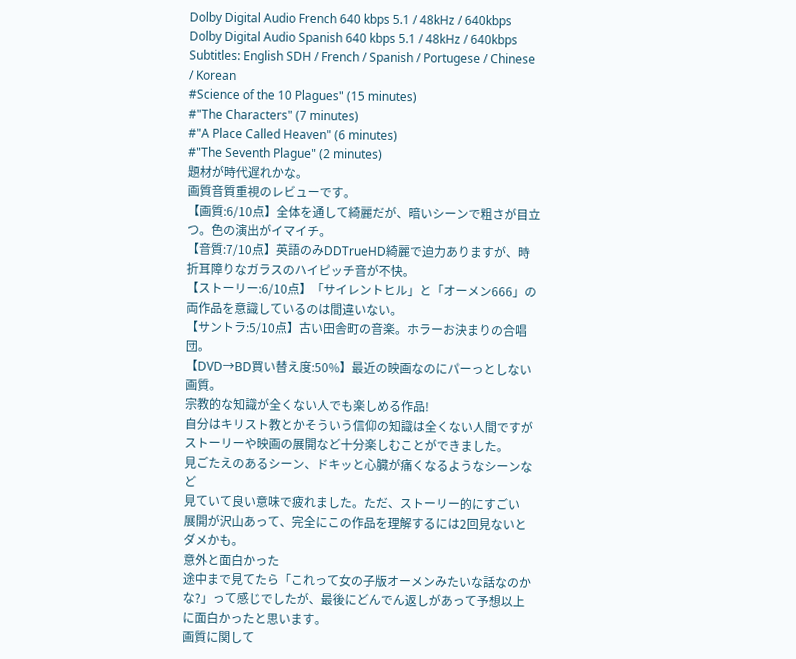Dolby Digital Audio French 640 kbps 5.1 / 48kHz / 640kbps
Dolby Digital Audio Spanish 640 kbps 5.1 / 48kHz / 640kbps
Subtitles: English SDH / French / Spanish / Portugese / Chinese / Korean
#Science of the 10 Plagues" (15 minutes)
#"The Characters" (7 minutes)
#"A Place Called Heaven" (6 minutes)
#"The Seventh Plague" (2 minutes)
題材が時代遅れかな。
画質音質重視のレビューです。
【画質:6/10点】全体を通して綺麗だが、暗いシーンで粗さが目立つ。色の演出がイマイチ。
【音質:7/10点】英語のみDDTrueHD綺麗で迫力ありますが、時折耳障りなガラスのハイピッチ音が不快。
【ストーリー:6/10点】「サイレントヒル」と「オーメン666」の両作品を意識しているのは間違いない。
【サントラ:5/10点】古い田舎町の音楽。ホラーお決まりの合唱団。
【DVD→BD買い替え度:50%】最近の映画なのにパーっとしない画質。
宗教的な知識が全くない人でも楽しめる作品!
自分はキリスト教とかそういう信仰の知識は全くない人間ですが
ストーリーや映画の展開など十分楽しむことができました。
見ごたえのあるシーン、ドキッと心臓が痛くなるようなシーンなど
見ていて良い意味で疲れました。ただ、ストーリー的にすごい
展開が沢山あって、完全にこの作品を理解するには2回見ないとダメかも。
意外と面白かった
途中まで見てたら「これって女の子版オーメンみたいな話なのかな?」って感じでしたが、最後にどんでん返しがあって予想以上に面白かったと思います。
画質に関して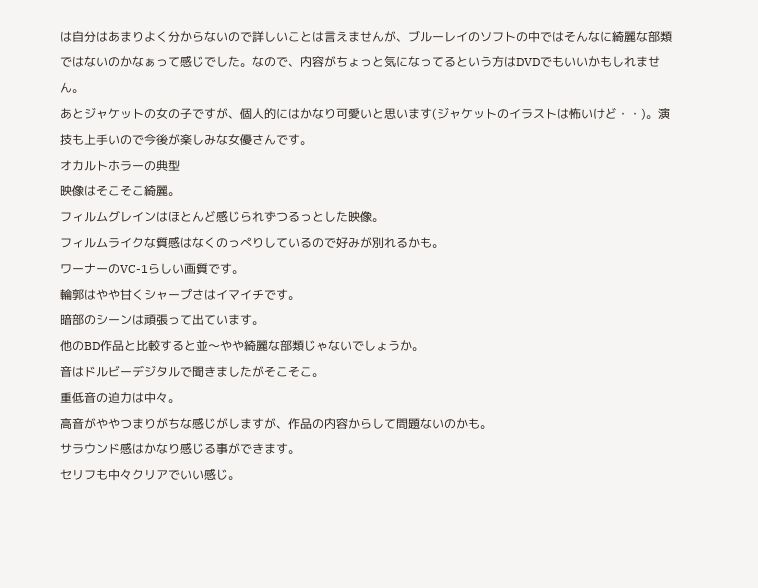は自分はあまりよく分からないので詳しいことは言えませんが、ブルーレイのソフトの中ではそんなに綺麗な部類ではないのかなぁって感じでした。なので、内容がちょっと気になってるという方はDVDでもいいかもしれません。
あとジャケットの女の子ですが、個人的にはかなり可愛いと思います(ジャケットのイラストは怖いけど・・)。演技も上手いので今後が楽しみな女優さんです。
オカルトホラーの典型
映像はそこそこ綺麗。
フィルムグレインはほとんど感じられずつるっとした映像。
フィルムライクな質感はなくのっぺりしているので好みが別れるかも。
ワーナーのVC-1らしい画質です。
輪郭はやや甘くシャープさはイマイチです。
暗部のシーンは頑張って出ています。
他のBD作品と比較すると並〜やや綺麗な部類じゃないでしょうか。
音はドルビーデジタルで聞きましたがそこそこ。
重低音の迫力は中々。
高音がややつまりがちな感じがしますが、作品の内容からして問題ないのかも。
サラウンド感はかなり感じる事ができます。
セリフも中々クリアでいい感じ。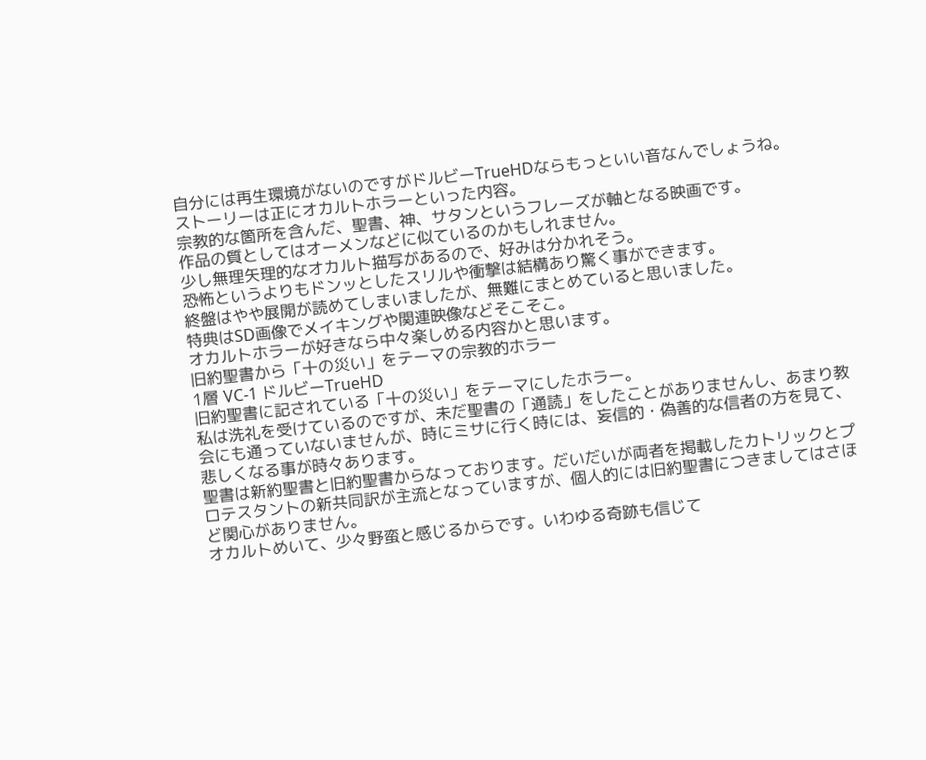自分には再生環境がないのですがドルビーTrueHDならもっといい音なんでしょうね。
ストーリーは正にオカルトホラーといった内容。
宗教的な箇所を含んだ、聖書、神、サタンというフレーズが軸となる映画です。
作品の質としてはオーメンなどに似ているのかもしれません。
少し無理矢理的なオカルト描写があるので、好みは分かれそう。
恐怖というよりもドンッとしたスリルや衝撃は結構あり驚く事ができます。
終盤はやや展開が読めてしまいましたが、無難にまとめていると思いました。
特典はSD画像でメイキングや関連映像などそこそこ。
オカルトホラーが好きなら中々楽しめる内容かと思います。
旧約聖書から「十の災い」をテーマの宗教的ホラー
1層 VC-1 ドルビーTrueHD
旧約聖書に記されている「十の災い」をテーマにしたホラー。
私は洗礼を受けているのですが、未だ聖書の「通読」をしたことがありませんし、あまり教会にも通っていないませんが、時にミサに行く時には、妄信的・偽善的な信者の方を見て、悲しくなる事が時々あります。
聖書は新約聖書と旧約聖書からなっております。だいだいが両者を掲載したカトリックとプロテスタントの新共同訳が主流となっていますが、個人的には旧約聖書につきましてはさほど関心がありません。
オカルトめいて、少々野蛮と感じるからです。いわゆる奇跡も信じて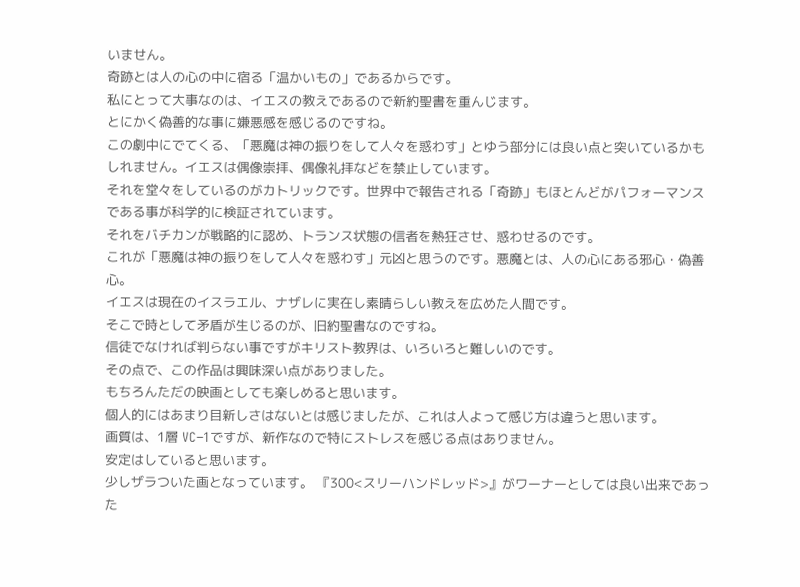いません。
奇跡とは人の心の中に宿る「温かいもの」であるからです。
私にとって大事なのは、イエスの教えであるので新約聖書を重んじます。
とにかく偽善的な事に嫌悪感を感じるのですね。
この劇中にでてくる、「悪魔は神の振りをして人々を惑わす」とゆう部分には良い点と突いているかもしれません。イエスは偶像崇拝、偶像礼拝などを禁止しています。
それを堂々をしているのがカトリックです。世界中で報告される「奇跡」もほとんどがパフォーマンスである事が科学的に検証されています。
それをバチカンが戦略的に認め、トランス状態の信者を熱狂させ、惑わせるのです。
これが「悪魔は神の振りをして人々を惑わす」元凶と思うのです。悪魔とは、人の心にある邪心・偽善心。
イエスは現在のイスラエル、ナザレに実在し素晴らしい教えを広めた人間です。
そこで時として矛盾が生じるのが、旧約聖書なのですね。
信徒でなければ判らない事ですがキリスト教界は、いろいろと難しいのです。
その点で、この作品は興味深い点がありました。
もちろんただの映画としても楽しめると思います。
個人的にはあまり目新しさはないとは感じましたが、これは人よって感じ方は違うと思います。
画質は、1層 VC−1ですが、新作なので特にストレスを感じる点はありません。
安定はしていると思います。
少しザラついた画となっています。 『300<スリーハンドレッド>』がワーナーとしては良い出来であった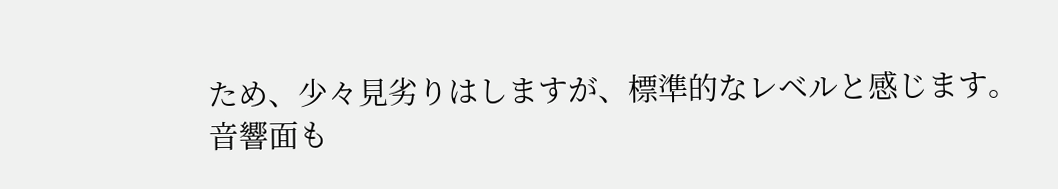ため、少々見劣りはしますが、標準的なレベルと感じます。
音響面も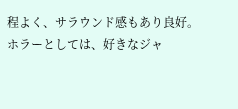程よく、サラウンド感もあり良好。
ホラーとしては、好きなジャ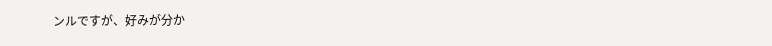ンルですが、好みが分か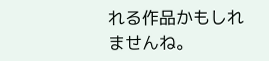れる作品かもしれませんね。